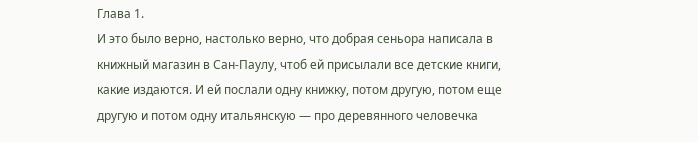Глава 1.
И это было верно, настолько верно, что добрая сеньора написала в книжный магазин в Сан-Паулу, чтоб ей присылали все детские книги, какие издаются. И ей послали одну книжку, потом другую, потом еще другую и потом одну итальянскую — про деревянного человечка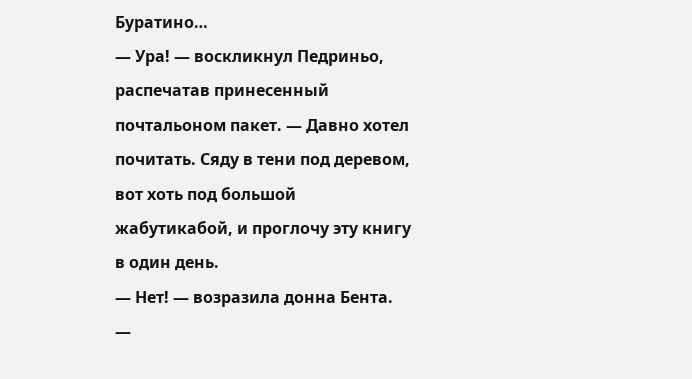Буратино…
— Ура! — воскликнул Педриньо, распечатав принесенный почтальоном пакет. — Давно хотел почитать. Сяду в тени под деревом, вот хоть под большой жабутикабой, и проглочу эту книгу в один день.
— Нет! — возразила донна Бента. —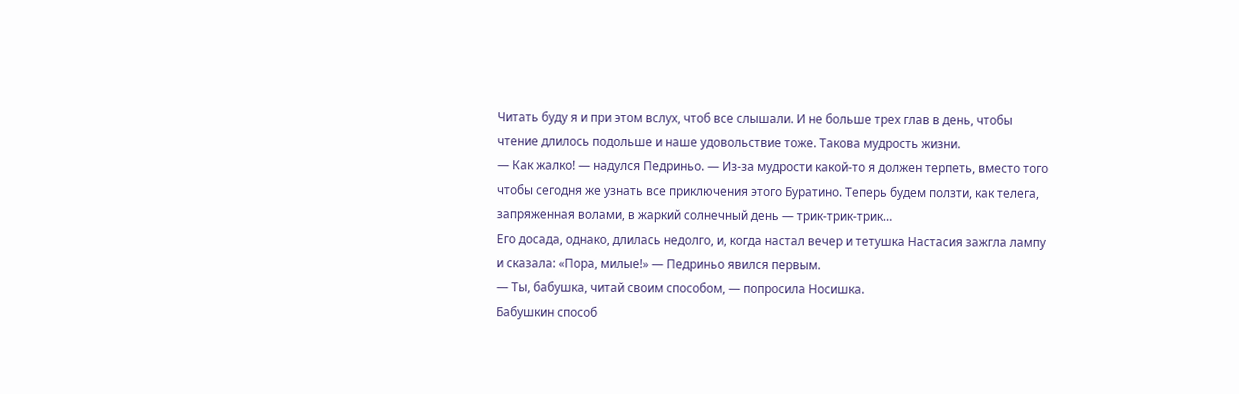Читать буду я и при этом вслух, чтоб все слышали. И не больше трех глав в день, чтобы чтение длилось подольше и наше удовольствие тоже. Такова мудрость жизни.
— Как жалко! — надулся Педриньо. — Из-за мудрости какой-то я должен терпеть, вместо того чтобы сегодня же узнать все приключения этого Буратино. Теперь будем ползти, как телега, запряженная волами, в жаркий солнечный день — трик-трик-трик…
Его досада, однако, длилась недолго, и, когда настал вечер и тетушка Настасия зажгла лампу и сказала: «Пора, милые!» — Педриньо явился первым.
— Ты, бабушка, читай своим способом, — попросила Носишка.
Бабушкин способ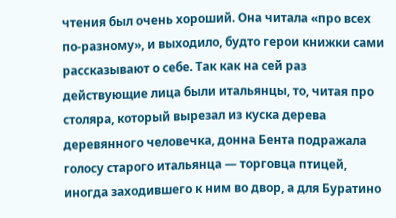чтения был очень хороший. Она читала «про всех по-разному», и выходило, будто герои книжки сами рассказывают о себе. Так как на сей раз действующие лица были итальянцы, то, читая про столяра, который вырезал из куска дерева деревянного человечка, донна Бента подражала голосу старого итальянца — торговца птицей, иногда заходившего к ним во двор, а для Буратино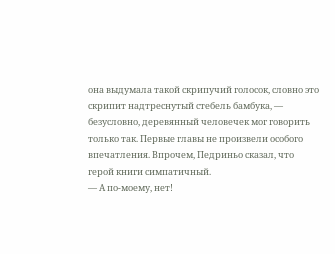она выдумала такой скрипучий голосок, словно это скрипит надтреснутый стебель бамбука, — безусловно, деревянный человечек мог говорить только так. Первые главы не произвели особого впечатления. Впрочем, Педриньо сказал, что герой книги симпатичный.
— А по-моему, нет!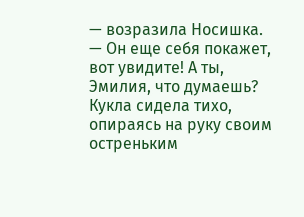— возразила Носишка. — Он еще себя покажет, вот увидите! А ты, Эмилия, что думаешь?
Кукла сидела тихо, опираясь на руку своим остреньким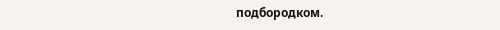подбородком.